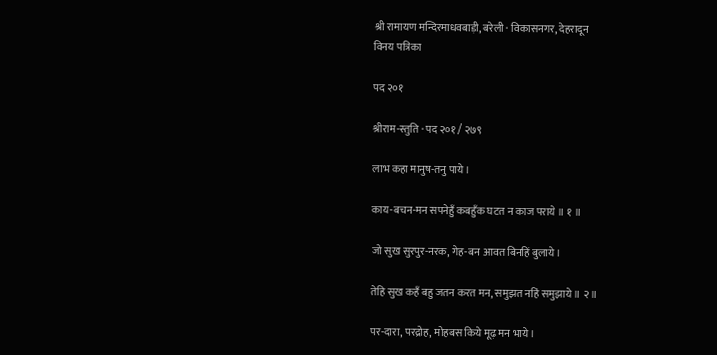श्री रामायण मन्दिरमाधवबाड़ी, बरेली · विकासनगर, देहरादून
विनय पत्रिका

पद २०१

श्रीराम-स्तुति · पद २०१ / २७९

लाभ कहा मानुष-तनु पाये।

काय-बचन-मन सपनेहुँ कबहुँक घटत न काज पराये ॥ १ ॥

जो सुख सुरपुर-नरक, गेह-बन आवत बिनहिं बुलाये।

तेहि सुख कहँ बहु जतन करत मन, समुझत नहिं समुझाये ॥ २ ॥

पर-दारा, परद्रोह, मोहबस किये मूढ़ मन भाये।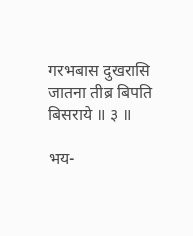गरभबास दुखरासि जातना तीब्र बिपति बिसराये ॥ ३ ॥

भय-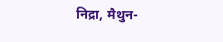निद्रा, मैथुन-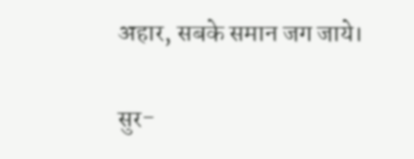अहार, सबके समान जग जाये।

सुर-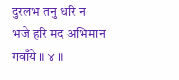दुरलभ तनु धरि न भजे हरि मद अभिमान गवाँये ॥ ४ ॥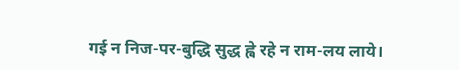गई न निज-पर-बुद्धि सुद्ध ह्वे रहे न राम-लय लाये।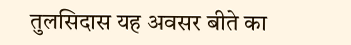तुलसिदास यह अवसर बीते का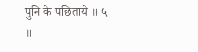पुनि के पछिताये ॥ ५ ॥